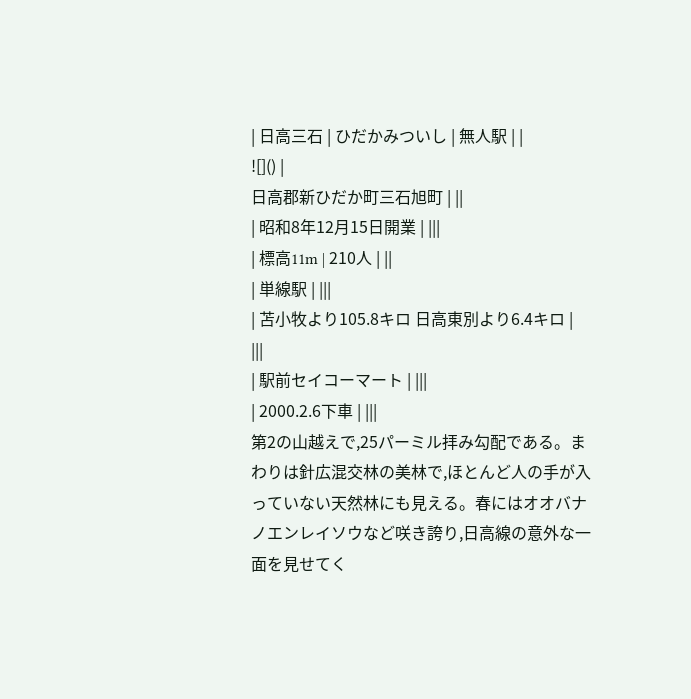| 日高三石 | ひだかみついし | 無人駅 | |
![]() |
日高郡新ひだか町三石旭町 | ||
| 昭和8年12月15日開業 | |||
| 標高11m | 210人 | ||
| 単線駅 | |||
| 苫小牧より105.8キロ 日高東別より6.4キロ |
|||
| 駅前セイコーマート | |||
| 2000.2.6下車 | |||
第2の山越えで,25パーミル拝み勾配である。まわりは針広混交林の美林で,ほとんど人の手が入っていない天然林にも見える。春にはオオバナノエンレイソウなど咲き誇り,日高線の意外な一面を見せてく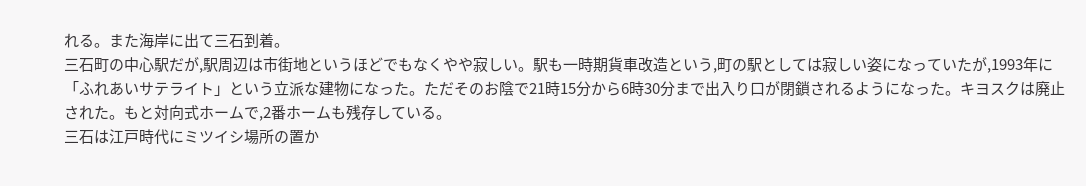れる。また海岸に出て三石到着。
三石町の中心駅だが,駅周辺は市街地というほどでもなくやや寂しい。駅も一時期貨車改造という,町の駅としては寂しい姿になっていたが,1993年に「ふれあいサテライト」という立派な建物になった。ただそのお陰で21時15分から6時30分まで出入り口が閉鎖されるようになった。キヨスクは廃止された。もと対向式ホームで,2番ホームも残存している。
三石は江戸時代にミツイシ場所の置か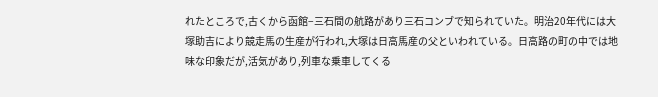れたところで,古くから函館−三石間の航路があり三石コンブで知られていた。明治20年代には大塚助吉により競走馬の生産が行われ,大塚は日高馬産の父といわれている。日高路の町の中では地味な印象だが,活気があり,列車な乗車してくる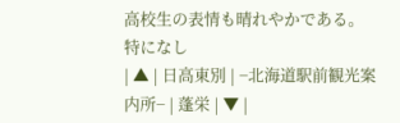高校生の表情も晴れやかである。
特になし
| ▲ | 日高東別 | −北海道駅前観光案内所− | 蓬栄 | ▼ |